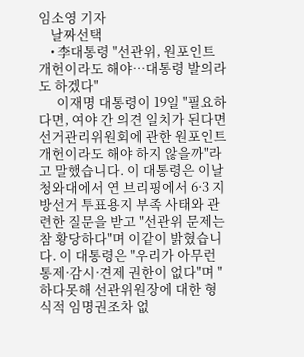임소영 기자
    날짜선택
    • 李대통령 "선관위, 원포인트 개헌이라도 해야…대통령 발의라도 하겠다"
      이재명 대통령이 19일 "필요하다면, 여야 간 의견 일치가 된다면 선거관리위원회에 관한 원포인트 개헌이라도 해야 하지 않을까"라고 말했습니다. 이 대통령은 이날 청와대에서 연 브리핑에서 6·3 지방선거 투표용지 부족 사태와 관련한 질문을 받고 "선관위 문제는 참 황당하다"며 이같이 밝혔습니다. 이 대통령은 "우리가 아무런 통제·감시·견제 권한이 없다"며 "하다못해 선관위원장에 대한 형식적 임명권조차 없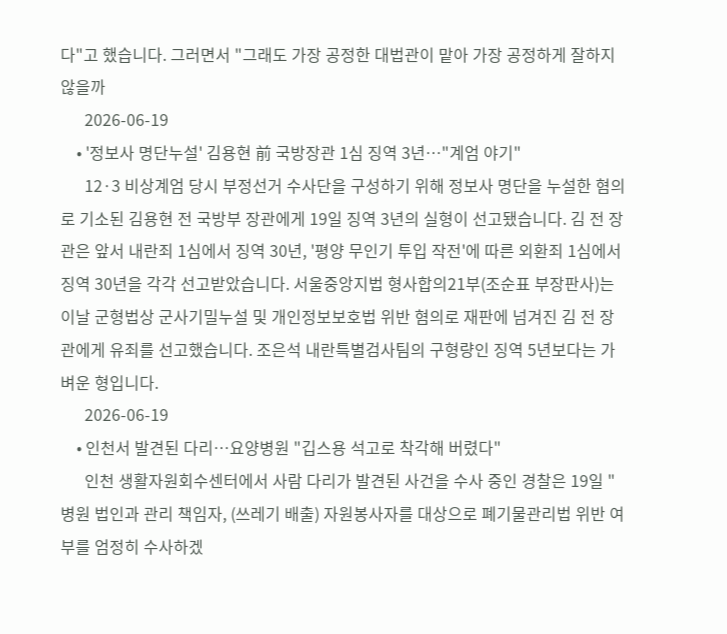다"고 했습니다. 그러면서 "그래도 가장 공정한 대법관이 맡아 가장 공정하게 잘하지 않을까
      2026-06-19
    • '정보사 명단누설' 김용현 前 국방장관 1심 징역 3년…"계엄 야기"
      12·3 비상계엄 당시 부정선거 수사단을 구성하기 위해 정보사 명단을 누설한 혐의로 기소된 김용현 전 국방부 장관에게 19일 징역 3년의 실형이 선고됐습니다. 김 전 장관은 앞서 내란죄 1심에서 징역 30년, '평양 무인기 투입 작전'에 따른 외환죄 1심에서 징역 30년을 각각 선고받았습니다. 서울중앙지법 형사합의21부(조순표 부장판사)는 이날 군형법상 군사기밀누설 및 개인정보보호법 위반 혐의로 재판에 넘겨진 김 전 장관에게 유죄를 선고했습니다. 조은석 내란특별검사팀의 구형량인 징역 5년보다는 가벼운 형입니다.
      2026-06-19
    • 인천서 발견된 다리…요양병원 "깁스용 석고로 착각해 버렸다"
      인천 생활자원회수센터에서 사람 다리가 발견된 사건을 수사 중인 경찰은 19일 "병원 법인과 관리 책임자, (쓰레기 배출) 자원봉사자를 대상으로 폐기물관리법 위반 여부를 엄정히 수사하겠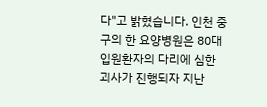다"고 밝혔습니다. 인천 중구의 한 요양병원은 80대 입원환자의 다리에 심한 괴사가 진행되자 지난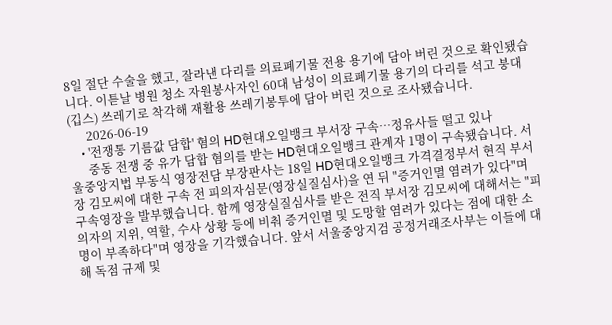8일 절단 수술을 했고, 잘라낸 다리를 의료폐기물 전용 용기에 담아 버린 것으로 확인됐습니다. 이튿날 병원 청소 자원봉사자인 60대 남성이 의료폐기물 용기의 다리를 석고 붕대(깁스) 쓰레기로 착각해 재활용 쓰레기봉투에 담아 버린 것으로 조사됐습니다.
      2026-06-19
    • '전쟁통 기름값 담합' 혐의 HD현대오일뱅크 부서장 구속…정유사들 떨고 있나
      중동 전쟁 중 유가 담합 혐의를 받는 HD현대오일뱅크 관계자 1명이 구속됐습니다. 서울중앙지법 부동식 영장전담 부장판사는 18일 HD현대오일뱅크 가격결정부서 현직 부서장 김모씨에 대한 구속 전 피의자심문(영장실질심사)을 연 뒤 "증거인멸 염려가 있다"며 구속영장을 발부했습니다. 함께 영장실질심사를 받은 전직 부서장 김모씨에 대해서는 "피의자의 지위, 역할, 수사 상황 등에 비춰 증거인멸 및 도망할 염려가 있다는 점에 대한 소명이 부족하다"며 영장을 기각했습니다. 앞서 서울중앙지검 공정거래조사부는 이들에 대해 독점 규제 및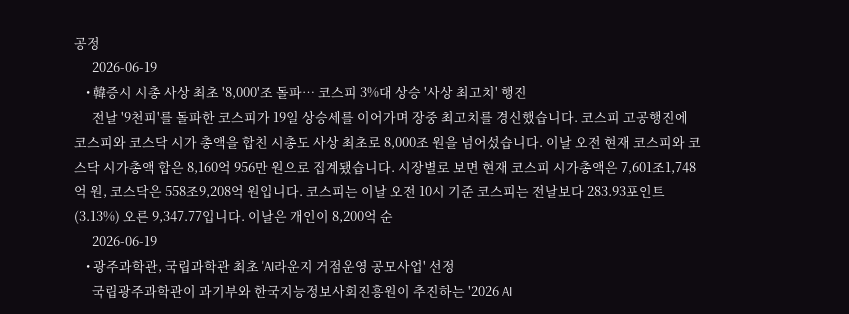공정
      2026-06-19
    • 韓증시 시총 사상 최초 '8,000'조 돌파… 코스피 3%대 상승 '사상 최고치' 행진
      전날 '9천피'를 돌파한 코스피가 19일 상승세를 이어가며 장중 최고치를 경신했습니다. 코스피 고공행진에 코스피와 코스닥 시가 총액을 합친 시총도 사상 최초로 8,000조 원을 넘어섰습니다. 이날 오전 현재 코스피와 코스닥 시가총액 합은 8,160억 956만 원으로 집계됐습니다. 시장별로 보면 현재 코스피 시가총액은 7,601조1,748억 원, 코스닥은 558조9,208억 원입니다. 코스피는 이날 오전 10시 기준 코스피는 전날보다 283.93포인트(3.13%) 오른 9,347.77입니다. 이날은 개인이 8,200억 순
      2026-06-19
    • 광주과학관, 국립과학관 최초 'AI라운지 거점운영 공모사업' 선정
      국립광주과학관이 과기부와 한국지능정보사회진흥원이 추진하는 '2026 AI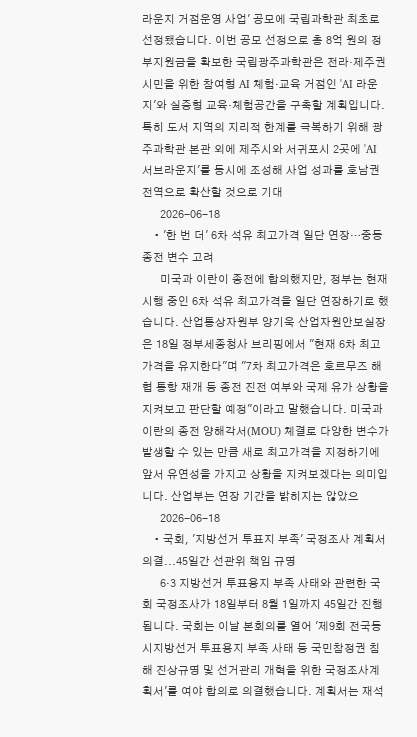라운지 거점운영 사업' 공모에 국립과학관 최초로 선정됐습니다. 이번 공모 선정으로 총 8억 원의 정부지원금을 확보한 국립광주과학관은 전라·제주권 시민을 위한 참여형 AI 체험·교육 거점인 'AI 라운지'와 실증형 교육·체험공간을 구축할 계획입니다. 특히 도서 지역의 지리적 한계를 극복하기 위해 광주과학관 본관 외에 제주시와 서귀포시 2곳에 'AI 서브라운지'를 동시에 조성해 사업 성과를 호남권 전역으로 확산할 것으로 기대
      2026-06-18
    • '한 번 더' 6차 석유 최고가격 일단 연장…중동 종전 변수 고려
      미국과 이란이 종전에 합의했지만, 정부는 현재 시행 중인 6차 석유 최고가격을 일단 연장하기로 했습니다. 산업통상자원부 양기욱 산업자원안보실장은 18일 정부세종청사 브리핑에서 "현재 6차 최고가격을 유지한다"며 "7차 최고가격은 호르무즈 해협 통항 재개 등 종전 진전 여부와 국제 유가 상황을 지켜보고 판단할 예정"이라고 말했습니다. 미국과 이란의 종전 양해각서(MOU) 체결로 다양한 변수가 발생할 수 있는 만큼 새로 최고가격을 지정하기에 앞서 유연성을 가지고 상황을 지켜보겠다는 의미입니다. 산업부는 연장 기간을 밝히지는 않았으
      2026-06-18
    • 국회, '지방선거 투표지 부족' 국정조사 계획서 의결...45일간 선관위 책임 규명
      6·3 지방선거 투표용지 부족 사태와 관련한 국회 국정조사가 18일부터 8월 1일까지 45일간 진행됩니다. 국회는 이날 본회의를 열어 '제9회 전국동시지방선거 투표용지 부족 사태 등 국민참정권 침해 진상규명 및 선거관리 개혁을 위한 국정조사계획서'를 여야 합의로 의결했습니다. 계획서는 재석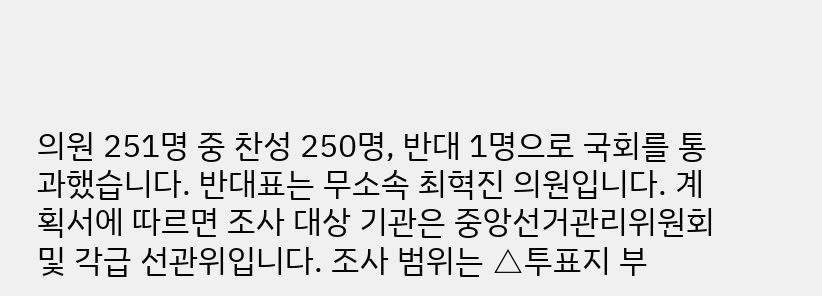의원 251명 중 찬성 250명, 반대 1명으로 국회를 통과했습니다. 반대표는 무소속 최혁진 의원입니다. 계획서에 따르면 조사 대상 기관은 중앙선거관리위원회 및 각급 선관위입니다. 조사 범위는 △투표지 부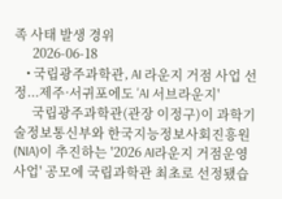족 사태 발생 경위
      2026-06-18
    • 국립광주과학관, AI 라운지 거점 사업 선정...제주·서귀포에도 'AI 서브라운지'
      국립광주과학관(관장 이정구)이 과학기술정보통신부와 한국지능정보사회진흥원(NIA)이 추진하는 '2026 AI라운지 거점운영 사업' 공모에 국립과학관 최초로 선정됐습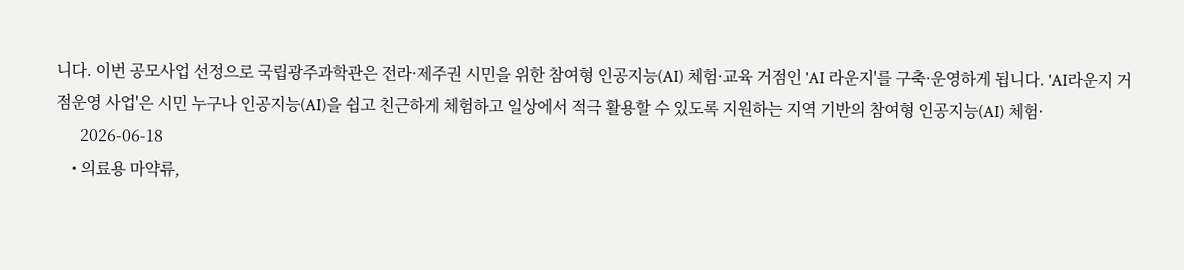니다. 이번 공모사업 선정으로 국립광주과학관은 전라·제주권 시민을 위한 참여형 인공지능(AI) 체험·교육 거점인 'AI 라운지'를 구축·운영하게 됩니다. 'AI라운지 거점운영 사업'은 시민 누구나 인공지능(AI)을 쉽고 친근하게 체험하고 일상에서 적극 활용할 수 있도록 지원하는 지역 기반의 참여형 인공지능(AI) 체험·
      2026-06-18
    • 의료용 마약류,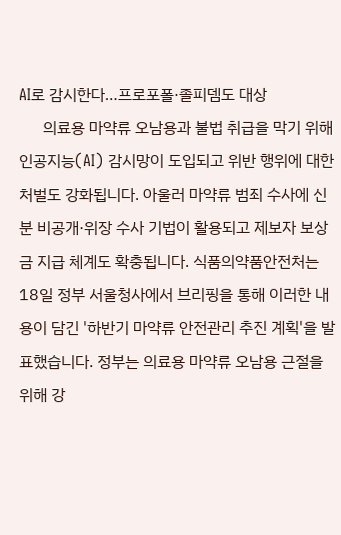AI로 감시한다…프로포폴·졸피뎀도 대상
      의료용 마약류 오남용과 불법 취급을 막기 위해 인공지능(AI) 감시망이 도입되고 위반 행위에 대한 처벌도 강화됩니다. 아울러 마약류 범죄 수사에 신분 비공개·위장 수사 기법이 활용되고 제보자 보상금 지급 체계도 확충됩니다. 식품의약품안전처는 18일 정부 서울청사에서 브리핑을 통해 이러한 내용이 담긴 '하반기 마약류 안전관리 추진 계획'을 발표했습니다. 정부는 의료용 마약류 오남용 근절을 위해 강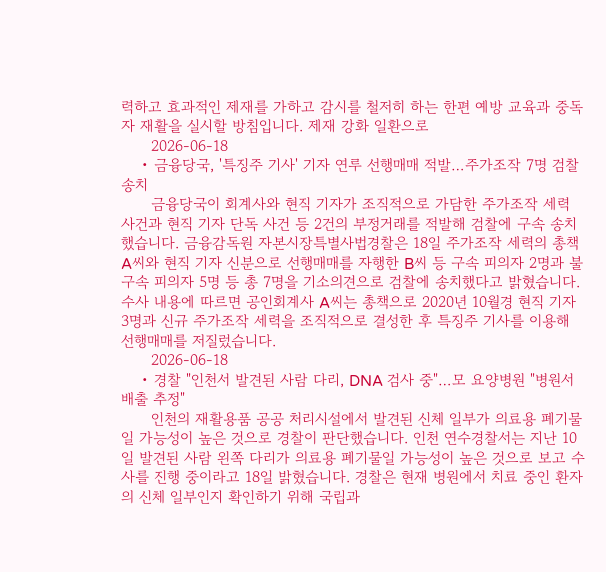력하고 효과적인 제재를 가하고 감시를 철저히 하는 한편 예방 교육과 중독자 재활을 실시할 방침입니다. 제재 강화 일환으로
      2026-06-18
    • 금융당국, '특징주 기사' 기자 연루 선행매매 적발…주가조작 7명 검찰 송치
      금융당국이 회계사와 현직 기자가 조직적으로 가담한 주가조작 세력 사건과 현직 기자 단독 사건 등 2건의 부정거래를 적발해 검찰에 구속 송치했습니다. 금융감독원 자본시장특별사법경찰은 18일 주가조작 세력의 총책 A씨와 현직 기자 신분으로 선행매매를 자행한 B씨 등 구속 피의자 2명과 불구속 피의자 5명 등 총 7명을 기소의견으로 검찰에 송치했다고 밝혔습니다. 수사 내용에 따르면 공인회계사 A씨는 총책으로 2020년 10월경 현직 기자 3명과 신규 주가조작 세력을 조직적으로 결성한 후 특징주 기사를 이용해 선행매매를 저질렀습니다.
      2026-06-18
    • 경찰 "인천서 발견된 사람 다리, DNA 검사 중"…모 요양병원 "병원서 배출 추정"
      인천의 재활용품 공공 처리시설에서 발견된 신체 일부가 의료용 폐기물일 가능성이 높은 것으로 경찰이 판단했습니다. 인천 연수경찰서는 지난 10일 발견된 사람 왼쪽 다리가 의료용 폐기물일 가능성이 높은 것으로 보고 수사를 진행 중이라고 18일 밝혔습니다. 경찰은 현재 병원에서 치료 중인 환자의 신체 일부인지 확인하기 위해 국립과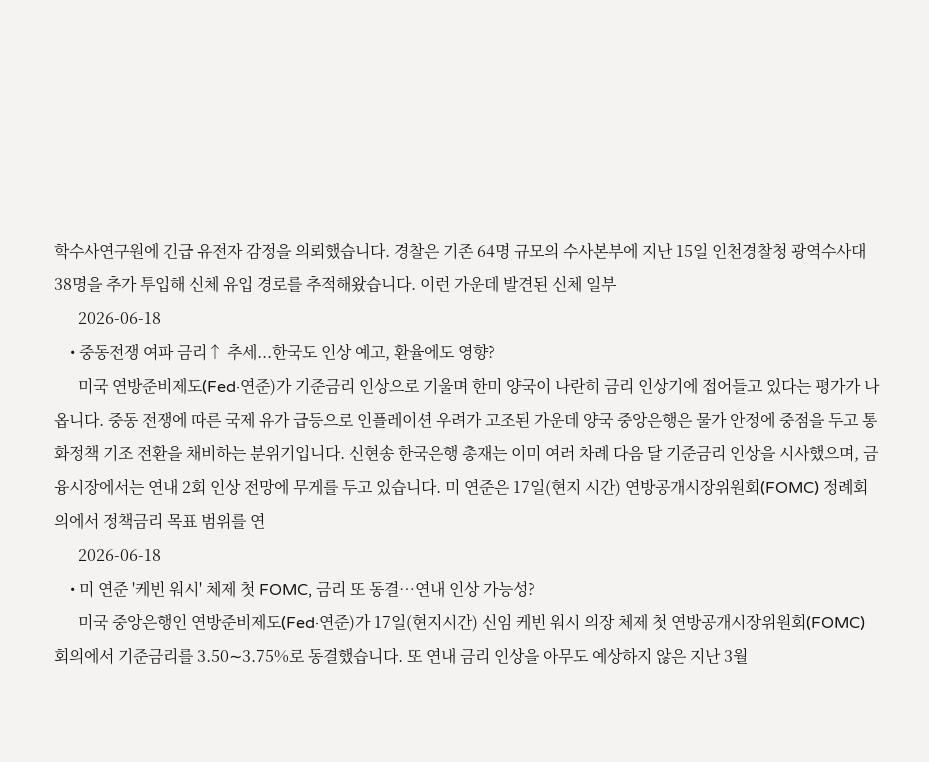학수사연구원에 긴급 유전자 감정을 의뢰했습니다. 경찰은 기존 64명 규모의 수사본부에 지난 15일 인천경찰청 광역수사대 38명을 추가 투입해 신체 유입 경로를 추적해왔습니다. 이런 가운데 발견된 신체 일부
      2026-06-18
    • 중동전쟁 여파 금리↑ 추세...한국도 인상 예고, 환율에도 영향?
      미국 연방준비제도(Fed·연준)가 기준금리 인상으로 기울며 한미 양국이 나란히 금리 인상기에 접어들고 있다는 평가가 나옵니다. 중동 전쟁에 따른 국제 유가 급등으로 인플레이션 우려가 고조된 가운데 양국 중앙은행은 물가 안정에 중점을 두고 통화정책 기조 전환을 채비하는 분위기입니다. 신현송 한국은행 총재는 이미 여러 차례 다음 달 기준금리 인상을 시사했으며, 금융시장에서는 연내 2회 인상 전망에 무게를 두고 있습니다. 미 연준은 17일(현지 시간) 연방공개시장위원회(FOMC) 정례회의에서 정책금리 목표 범위를 연
      2026-06-18
    • 미 연준 '케빈 워시' 체제 첫 FOMC, 금리 또 동결…연내 인상 가능성?
      미국 중앙은행인 연방준비제도(Fed·연준)가 17일(현지시간) 신임 케빈 워시 의장 체제 첫 연방공개시장위원회(FOMC) 회의에서 기준금리를 3.50∼3.75%로 동결했습니다. 또 연내 금리 인상을 아무도 예상하지 않은 지난 3월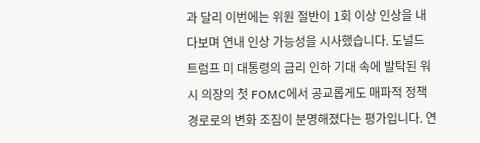과 달리 이번에는 위원 절반이 1회 이상 인상을 내다보며 연내 인상 가능성을 시사했습니다. 도널드 트럼프 미 대통령의 금리 인하 기대 속에 발탁된 워시 의장의 첫 FOMC에서 공교롭게도 매파적 정책 경로로의 변화 조짐이 분명해졌다는 평가입니다. 연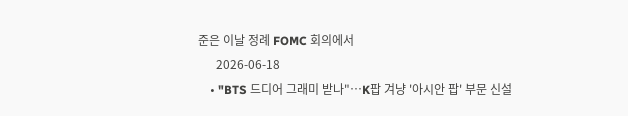준은 이날 정례 FOMC 회의에서
      2026-06-18
    • "BTS 드디어 그래미 받나"…K팝 겨냥 '아시안 팝' 부문 신설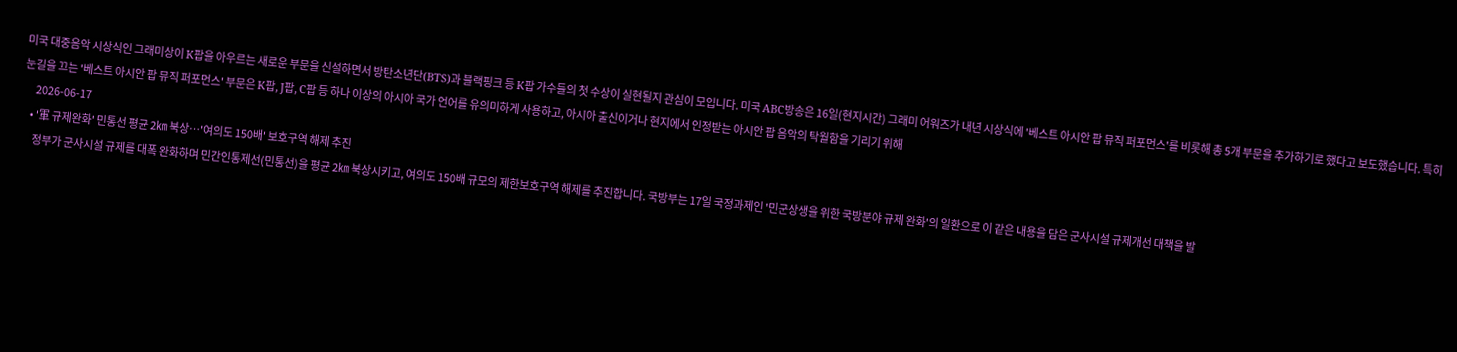미국 대중음악 시상식인 그래미상이 K팝을 아우르는 새로운 부문을 신설하면서 방탄소년단(BTS)과 블랙핑크 등 K팝 가수들의 첫 수상이 실현될지 관심이 모입니다. 미국 ABC방송은 16일(현지시간) 그래미 어워즈가 내년 시상식에 '베스트 아시안 팝 뮤직 퍼포먼스'를 비롯해 총 5개 부문을 추가하기로 했다고 보도했습니다. 특히 눈길을 끄는 '베스트 아시안 팝 뮤직 퍼포먼스' 부문은 K팝, J팝, C팝 등 하나 이상의 아시아 국가 언어를 유의미하게 사용하고, 아시아 출신이거나 현지에서 인정받는 아시안 팝 음악의 탁월함을 기리기 위해
      2026-06-17
    • '軍 규제완화' 민통선 평균 2㎞ 북상…'여의도 150배' 보호구역 해제 추진
      정부가 군사시설 규제를 대폭 완화하며 민간인통제선(민통선)을 평균 2㎞ 북상시키고, 여의도 150배 규모의 제한보호구역 해제를 추진합니다. 국방부는 17일 국정과제인 '민군상생을 위한 국방분야 규제 완화'의 일환으로 이 같은 내용을 담은 군사시설 규제개선 대책을 발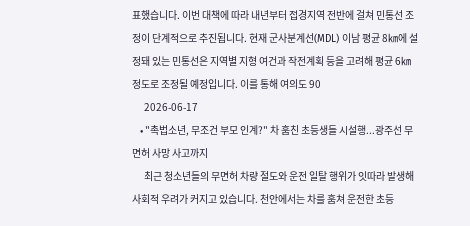표했습니다. 이번 대책에 따라 내년부터 접경지역 전반에 걸쳐 민통선 조정이 단계적으로 추진됩니다. 현재 군사분계선(MDL) 이남 평균 8㎞에 설정돼 있는 민통선은 지역별 지형 여건과 작전계획 등을 고려해 평균 6㎞ 정도로 조정될 예정입니다. 이를 통해 여의도 90
      2026-06-17
    • "촉법소년, 무조건 부모 인계?" 차 훔친 초등생들 시설행...광주선 무면허 사망 사고까지
      최근 청소년들의 무면허 차량 절도와 운전 일탈 행위가 잇따라 발생해 사회적 우려가 커지고 있습니다. 천안에서는 차를 훔쳐 운전한 초등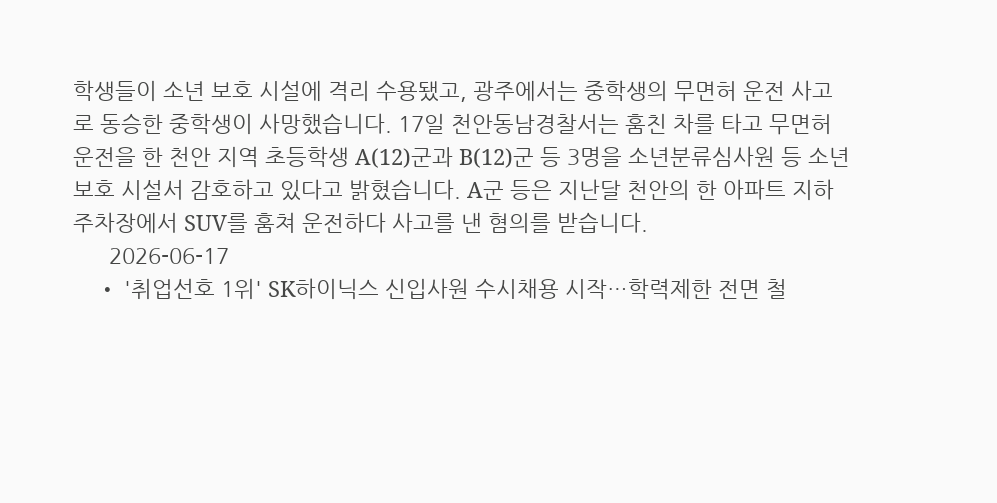학생들이 소년 보호 시설에 격리 수용됐고, 광주에서는 중학생의 무면허 운전 사고로 동승한 중학생이 사망했습니다. 17일 천안동남경찰서는 훔친 차를 타고 무면허 운전을 한 천안 지역 초등학생 A(12)군과 B(12)군 등 3명을 소년분류심사원 등 소년 보호 시설서 감호하고 있다고 밝혔습니다. A군 등은 지난달 천안의 한 아파트 지하 주차장에서 SUV를 훔쳐 운전하다 사고를 낸 혐의를 받습니다.
      2026-06-17
    • '취업선호 1위' SK하이닉스 신입사원 수시채용 시작…학력제한 전면 철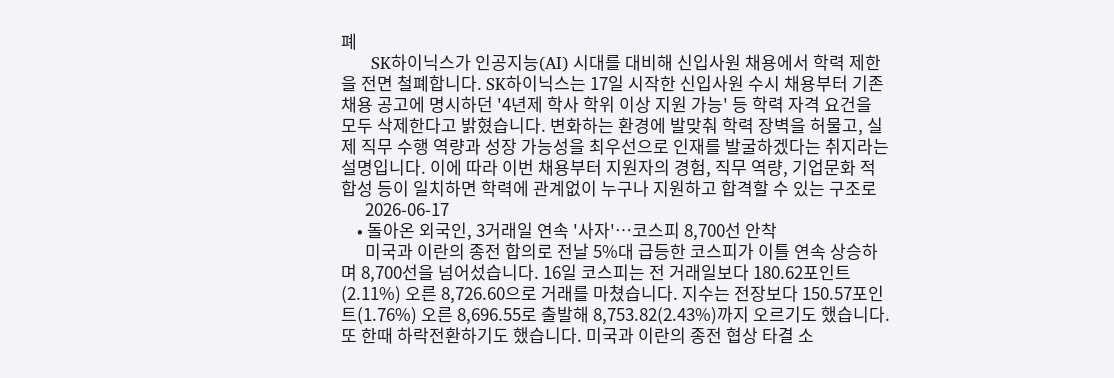폐
      SK하이닉스가 인공지능(AI) 시대를 대비해 신입사원 채용에서 학력 제한을 전면 철폐합니다. SK하이닉스는 17일 시작한 신입사원 수시 채용부터 기존 채용 공고에 명시하던 '4년제 학사 학위 이상 지원 가능' 등 학력 자격 요건을 모두 삭제한다고 밝혔습니다. 변화하는 환경에 발맞춰 학력 장벽을 허물고, 실제 직무 수행 역량과 성장 가능성을 최우선으로 인재를 발굴하겠다는 취지라는 설명입니다. 이에 따라 이번 채용부터 지원자의 경험, 직무 역량, 기업문화 적합성 등이 일치하면 학력에 관계없이 누구나 지원하고 합격할 수 있는 구조로
      2026-06-17
    • 돌아온 외국인, 3거래일 연속 '사자'…코스피 8,700선 안착
      미국과 이란의 종전 합의로 전날 5%대 급등한 코스피가 이틀 연속 상승하며 8,700선을 넘어섰습니다. 16일 코스피는 전 거래일보다 180.62포인트(2.11%) 오른 8,726.60으로 거래를 마쳤습니다. 지수는 전장보다 150.57포인트(1.76%) 오른 8,696.55로 출발해 8,753.82(2.43%)까지 오르기도 했습니다. 또 한때 하락전환하기도 했습니다. 미국과 이란의 종전 협상 타결 소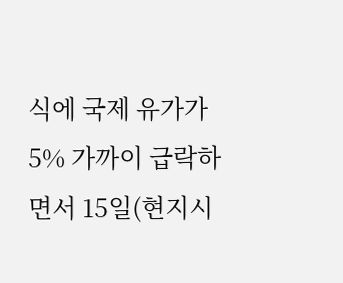식에 국제 유가가 5% 가까이 급락하면서 15일(현지시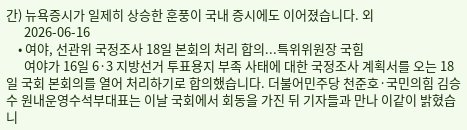간) 뉴욕증시가 일제히 상승한 훈풍이 국내 증시에도 이어졌습니다. 외
      2026-06-16
    • 여야, 선관위 국정조사 18일 본회의 처리 합의...특위위원장 국힘
      여야가 16일 6·3 지방선거 투표용지 부족 사태에 대한 국정조사 계획서를 오는 18일 국회 본회의를 열어 처리하기로 합의했습니다. 더불어민주당 천준호·국민의힘 김승수 원내운영수석부대표는 이날 국회에서 회동을 가진 뒤 기자들과 만나 이같이 밝혔습니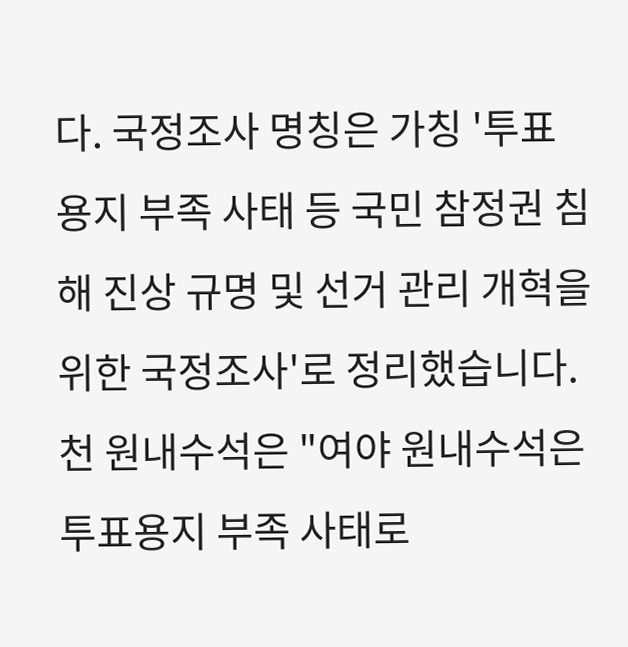다. 국정조사 명칭은 가칭 '투표용지 부족 사태 등 국민 참정권 침해 진상 규명 및 선거 관리 개혁을 위한 국정조사'로 정리했습니다. 천 원내수석은 "여야 원내수석은 투표용지 부족 사태로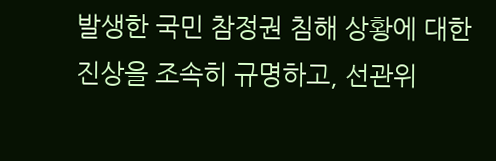발생한 국민 참정권 침해 상황에 대한 진상을 조속히 규명하고, 선관위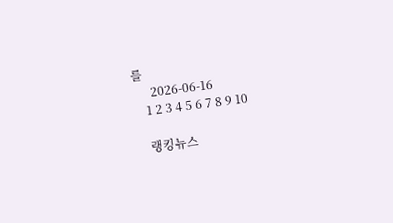를
      2026-06-16
    1 2 3 4 5 6 7 8 9 10

    랭킹뉴스